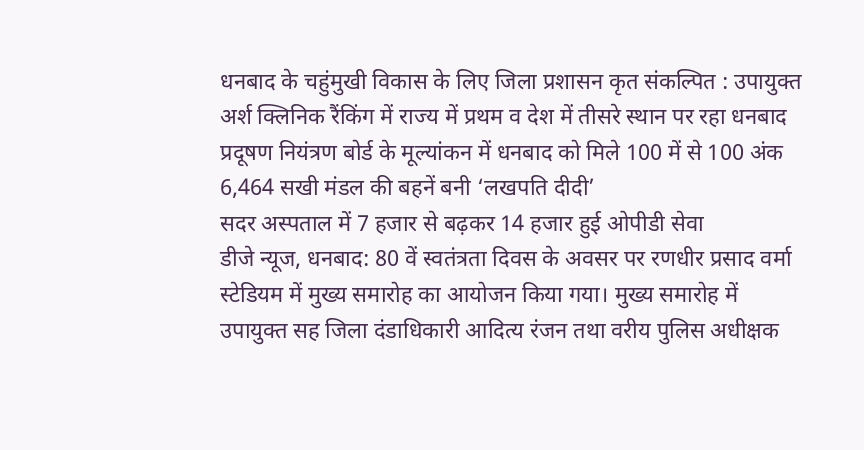धनबाद के चहुंमुखी विकास के लिए जिला प्रशासन कृत संकल्पित : उपायुक्त
अर्श क्लिनिक रैंकिंग में राज्य में प्रथम व देश में तीसरे स्थान पर रहा धनबाद
प्रदूषण नियंत्रण बोर्ड के मूल्यांकन में धनबाद को मिले 100 में से 100 अंक
6,464 सखी मंडल की बहनें बनी ‘लखपति दीदी’
सदर अस्पताल में 7 हजार से बढ़कर 14 हजार हुई ओपीडी सेवा
डीजे न्यूज, धनबाद: 80 वें स्वतंत्रता दिवस के अवसर पर रणधीर प्रसाद वर्मा स्टेडियम में मुख्य समारोह का आयोजन किया गया। मुख्य समारोह में उपायुक्त सह जिला दंडाधिकारी आदित्य रंजन तथा वरीय पुलिस अधीक्षक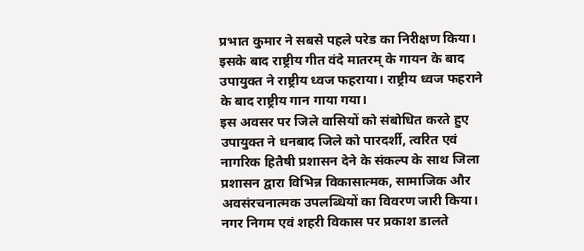प्रभात कुमार ने सबसे पहले परेड का निरीक्षण किया। इसके बाद राष्ट्रीय गीत वंदे मातरम् के गायन के बाद उपायुक्त ने राष्ट्रीय ध्वज फहराया। राष्ट्रीय ध्वज फहराने के बाद राष्ट्रीय गान गाया गया।
इस अवसर पर जिले वासियों को संबोधित करते हुए उपायुक्त ने धनबाद जिले को पारदर्शी, त्वरित एवं नागरिक हितैषी प्रशासन देने के संकल्प के साथ जिला प्रशासन द्वारा विभिन्न विकासात्मक, सामाजिक और अवसंरचनात्मक उपलब्धियों का विवरण जारी किया।
नगर निगम एवं शहरी विकास पर प्रकाश डालते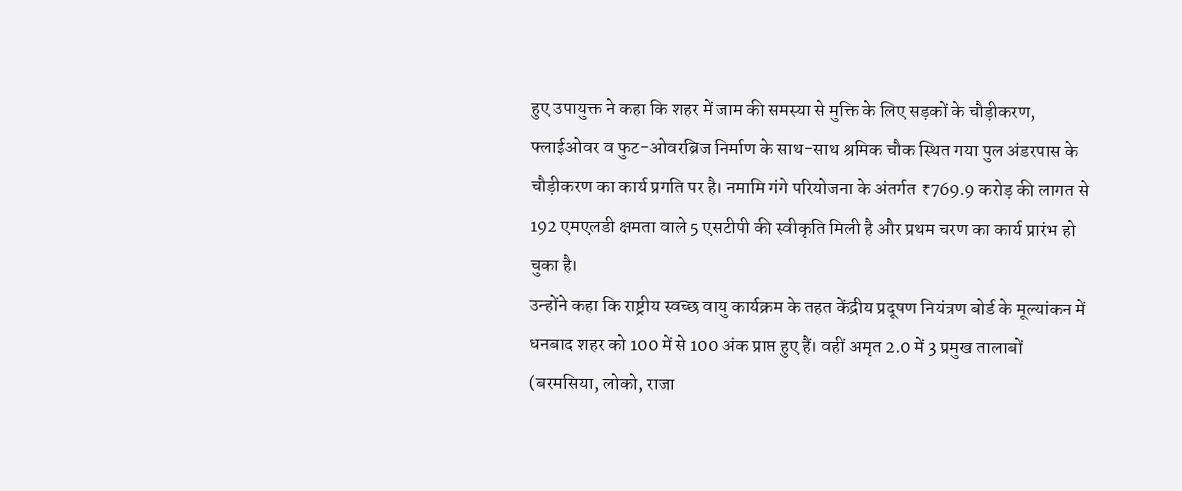हुए उपायुक्त ने कहा कि शहर में जाम की समस्या से मुक्ति के लिए सड़कों के चौड़ीकरण, फ्लाईओवर व फुट-ओवरब्रिज निर्माण के साथ-साथ श्रमिक चौक स्थित गया पुल अंडरपास के चौड़ीकरण का कार्य प्रगति पर है। नमामि गंगे परियोजना के अंतर्गत ₹769.9 करोड़ की लागत से 192 एमएलडी क्षमता वाले 5 एसटीपी की स्वीकृति मिली है और प्रथम चरण का कार्य प्रारंभ हो चुका है।
उन्होंने कहा कि राष्ट्रीय स्वच्छ वायु कार्यक्रम के तहत केंद्रीय प्रदूषण नियंत्रण बोर्ड के मूल्यांकन में धनबाद शहर को 100 में से 100 अंक प्राप्त हुए हैं। वहीं अमृत 2.0 में 3 प्रमुख तालाबों (बरमसिया, लोको, राजा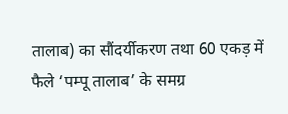तालाब) का सौंदर्यीकरण तथा 60 एकड़ में फैले ‘पम्पू तालाब’ के समग्र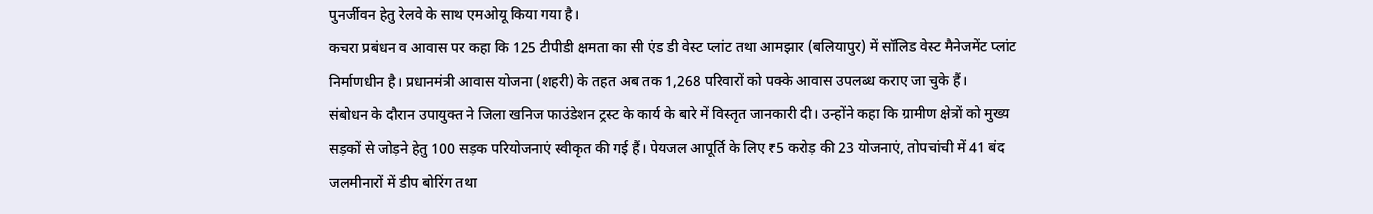पुनर्जीवन हेतु रेलवे के साथ एमओयू किया गया है।
कचरा प्रबंधन व आवास पर कहा कि 125 टीपीडी क्षमता का सी एंड डी वेस्ट प्लांट तथा आमझार (बलियापुर) में सॉलिड वेस्ट मैनेजमेंट प्लांट निर्माणधीन है। प्रधानमंत्री आवास योजना (शहरी) के तहत अब तक 1,268 परिवारों को पक्के आवास उपलब्ध कराए जा चुके हैं।
संबोधन के दौरान उपायुक्त ने जिला खनिज फाउंडेशन ट्रस्ट के कार्य के बारे में विस्तृत जानकारी दी। उन्होंने कहा कि ग्रामीण क्षेत्रों को मुख्य सड़कों से जोड़ने हेतु 100 सड़क परियोजनाएं स्वीकृत की गई हैं। पेयजल आपूर्ति के लिए ₹5 करोड़ की 23 योजनाएं, तोपचांची में 41 बंद जलमीनारों में डीप बोरिंग तथा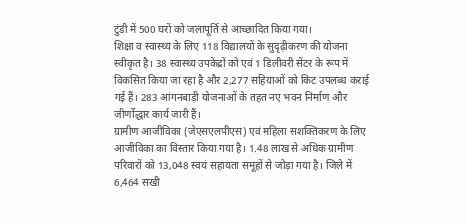टुंडी में 500 घरों को जलापूर्ति से आच्छादित किया गया।
शिक्षा व स्वास्थ्य के लिए 118 विद्यालयों के सुदृढ़ीकरण की योजना स्वीकृत है। 38 स्वास्थ्य उपकेंद्रों को एवं 1 डिलीवरी सेंटर के रूप में विकसित किया जा रहा है और 2,277 सहियाओं को किट उपलब्ध कराई गई हैं। 283 आंगनबाड़ी योजनाओं के तहत नए भवन निर्माण और जीर्णोद्धार कार्य जारी हैं।
ग्रामीण आजीविका (जेएसएलपीएस) एवं महिला सशक्तिकरण के लिए आजीविका का विस्तार किया गया है। 1.48 लाख से अधिक ग्रामीण परिवारों को 13,048 स्वयं सहायता समूहों से जोड़ा गया है। जिले में 6,464 सखी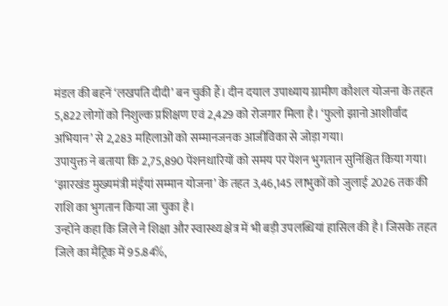मंडल की बहनें ‘लखपति दीदी’ बन चुकी हैं। दीन दयाल उपाध्याय ग्रामीण कौशल योजना के तहत 5,822 लोगों को निशुल्क प्रशिक्षण एवं 2,429 को रोजगार मिला है। ‘फुलो झानो आशीर्वाद अभियान’ से 2,283 महिलाओं को सम्मानजनक आजीविका से जोड़ा गया।
उपायुक्त ने बताया कि 2,75,890 पेंशनधारियों को समय पर पेंशन भुगतान सुनिश्चित किया गया। ‘झारखंड मुख्यमंत्री मंईयां सम्मान योजना’ के तहत 3,46,145 लाभुकों को जुलाई 2026 तक की राशि का भुगतान किया जा चुका है।
उन्होंने कहा कि जिले ने शिक्षा और स्वास्थ्य क्षेत्र में भी बड़ी उपलब्धियां हासिल की है। जिसके तहत जिले का मैट्रिक में 95.84%,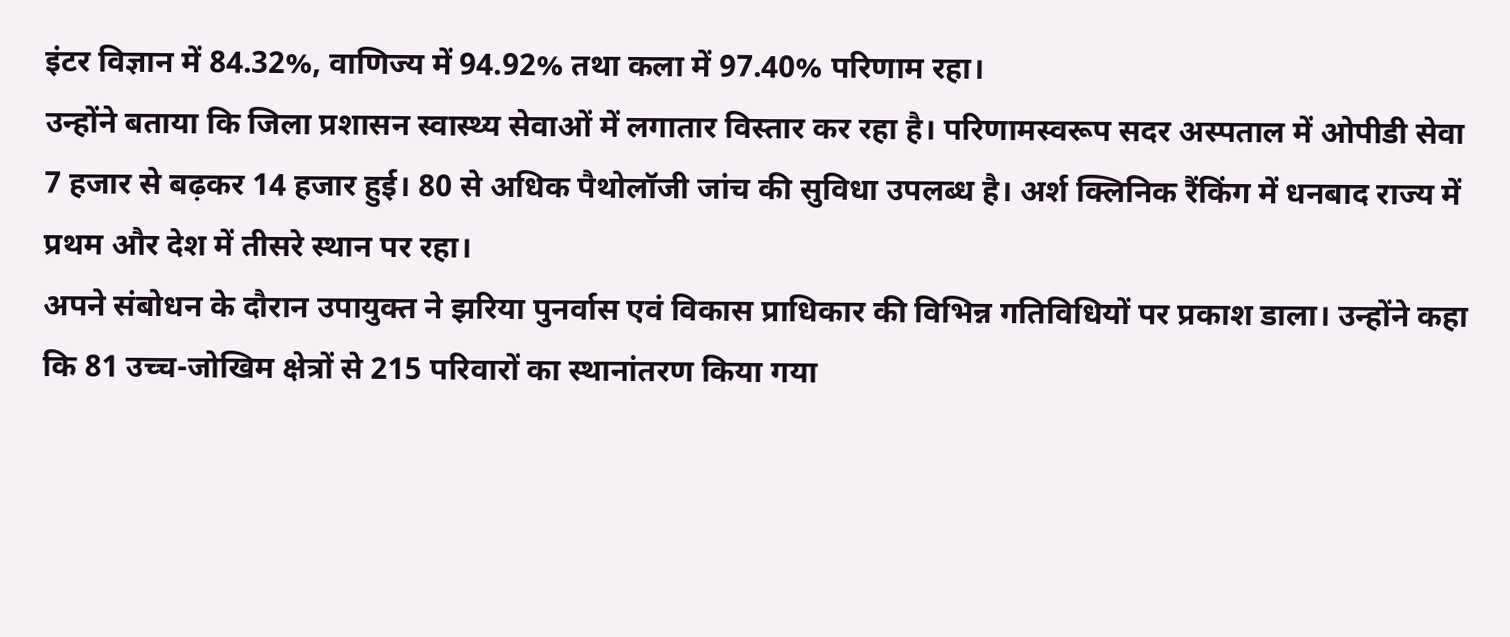इंटर विज्ञान में 84.32%, वाणिज्य में 94.92% तथा कला में 97.40% परिणाम रहा।
उन्होंने बताया कि जिला प्रशासन स्वास्थ्य सेवाओं में लगातार विस्तार कर रहा है। परिणामस्वरूप सदर अस्पताल में ओपीडी सेवा 7 हजार से बढ़कर 14 हजार हुई। 80 से अधिक पैथोलॉजी जांच की सुविधा उपलब्ध है। अर्श क्लिनिक रैंकिंग में धनबाद राज्य में प्रथम और देश में तीसरे स्थान पर रहा।
अपने संबोधन के दौरान उपायुक्त ने झरिया पुनर्वास एवं विकास प्राधिकार की विभिन्न गतिविधियों पर प्रकाश डाला। उन्होंने कहा कि 81 उच्च-जोखिम क्षेत्रों से 215 परिवारों का स्थानांतरण किया गया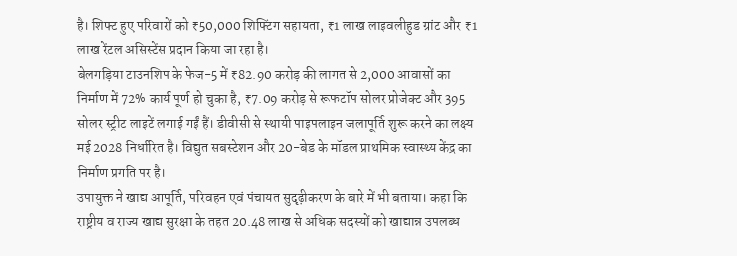है। शिफ्ट हुए परिवारों को ₹50,000 शिफ्टिंग सहायता, ₹1 लाख लाइवलीहुड ग्रांट और ₹1 लाख रेंटल असिस्टेंस प्रदान किया जा रहा है।
बेलगड़िया टाउनशिप के फेज-5 में ₹82.90 करोड़ की लागत से 2,000 आवासों का निर्माण में 72% कार्य पूर्ण हो चुका है, ₹7.09 करोड़ से रूफटॉप सोलर प्रोजेक्ट और 395 सोलर स्ट्रीट लाइटें लगाई गईं हैं। डीवीसी से स्थायी पाइपलाइन जलापूर्ति शुरू करने का लक्ष्य मई 2028 निर्धारित है। विद्युत सबस्टेशन और 20-बेड के मॉडल प्राथमिक स्वास्थ्य केंद्र का निर्माण प्रगति पर है।
उपायुक्त ने खाद्य आपूर्ति, परिवहन एवं पंचायत सुदृढ़ीकरण के बारे में भी बताया। कहा कि राष्ट्रीय व राज्य खाद्य सुरक्षा के तहत 20.48 लाख से अधिक सदस्यों को खाद्यान्न उपलब्ध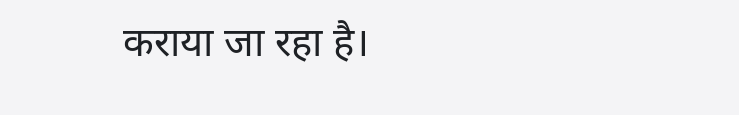कराया जा रहा है।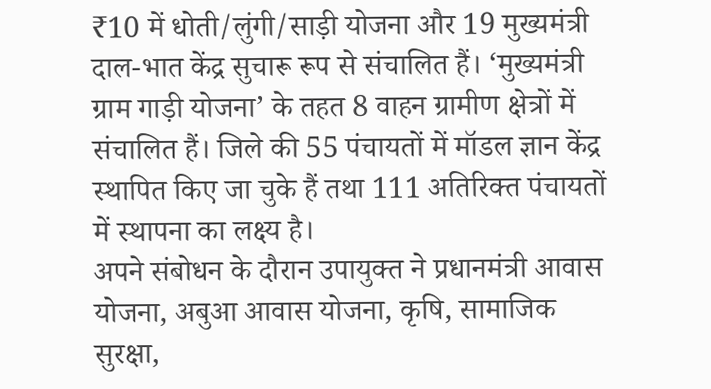₹10 में धोती/लुंगी/साड़ी योजना और 19 मुख्यमंत्री दाल-भात केंद्र सुचारू रूप से संचालित हैं। ‘मुख्यमंत्री ग्राम गाड़ी योजना’ के तहत 8 वाहन ग्रामीण क्षेत्रों में संचालित हैं। जिले की 55 पंचायतों में मॉडल ज्ञान केंद्र स्थापित किए जा चुके हैं तथा 111 अतिरिक्त पंचायतों में स्थापना का लक्ष्य है।
अपने संबोधन के दौरान उपायुक्त ने प्रधानमंत्री आवास योजना, अबुआ आवास योजना, कृषि, सामाजिक सुरक्षा,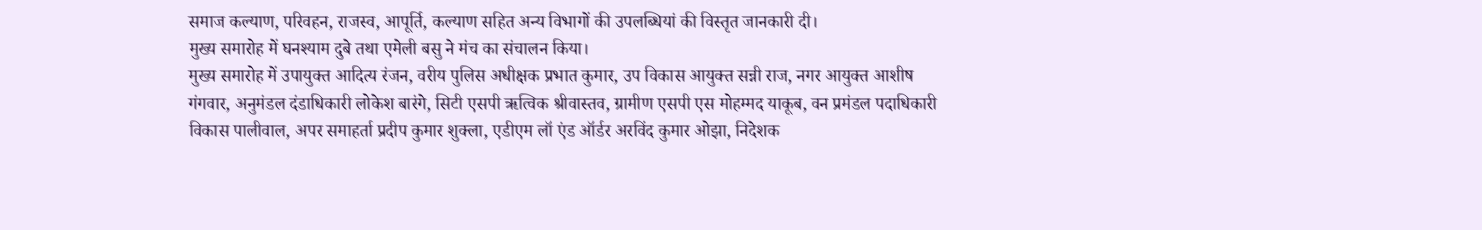समाज कल्याण, परिवहन, राजस्व, आपूर्ति, कल्याण सहित अन्य विभागों की उपलब्धियां की विस्तृत जानकारी दी।
मुख्य समारोह में घनश्याम दुबे तथा एमेली बसु ने मंच का संचालन किया।
मुख्य समारोह में उपायुक्त आदित्य रंजन, वरीय पुलिस अधीक्षक प्रभात कुमार, उप विकास आयुक्त सन्नी राज, नगर आयुक्त आशीष गंगवार, अनुमंडल दंडाधिकारी लोकेश बारंगे, सिटी एसपी ऋत्विक श्रीवास्तव, ग्रामीण एसपी एस मोहम्मद याकूब, वन प्रमंडल पदाधिकारी विकास पालीवाल, अपर समाहर्ता प्रदीप कुमार शुक्ला, एडीएम लॉ एंड ऑर्डर अरविंद कुमार ओझा, निदेशक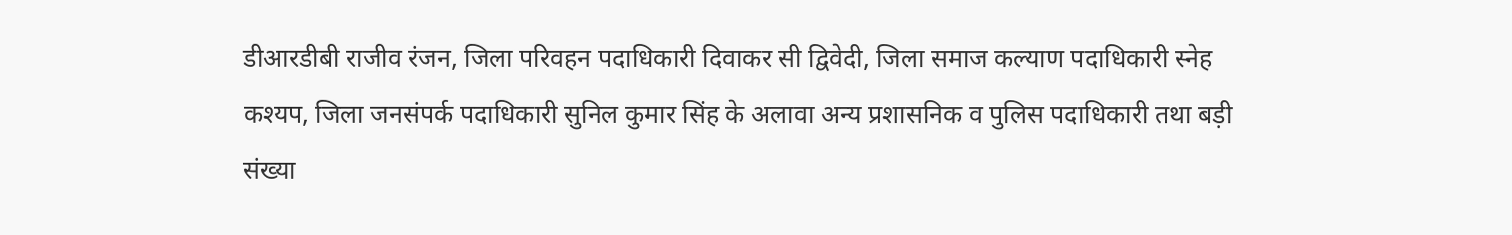डीआरडीबी राजीव रंजन, जिला परिवहन पदाधिकारी दिवाकर सी द्विवेदी, जिला समाज कल्याण पदाधिकारी स्नेह कश्यप, जिला जनसंपर्क पदाधिकारी सुनिल कुमार सिंह के अलावा अन्य प्रशासनिक व पुलिस पदाधिकारी तथा बड़ी संख्या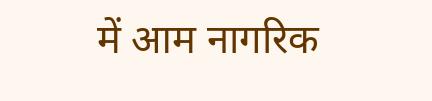में आम नागरिक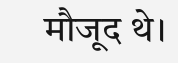मौजूद थे।